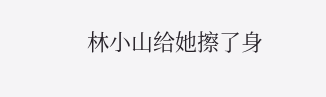林小山给她擦了身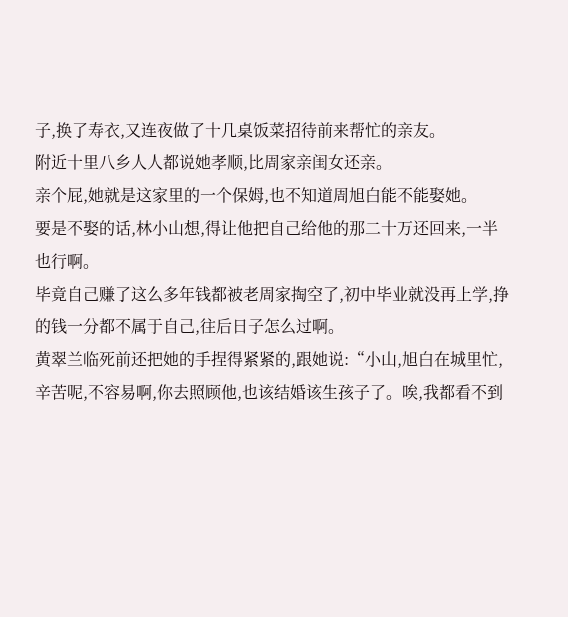子,换了寿衣,又连夜做了十几桌饭菜招待前来帮忙的亲友。
附近十里八乡人人都说她孝顺,比周家亲闺女还亲。
亲个屁,她就是这家里的一个保姆,也不知道周旭白能不能娶她。
要是不娶的话,林小山想,得让他把自己给他的那二十万还回来,一半也行啊。
毕竟自己赚了这么多年钱都被老周家掏空了,初中毕业就没再上学,挣的钱一分都不属于自己,往后日子怎么过啊。
黄翠兰临死前还把她的手捏得紧紧的,跟她说:“小山,旭白在城里忙,辛苦呢,不容易啊,你去照顾他,也该结婚该生孩子了。唉,我都看不到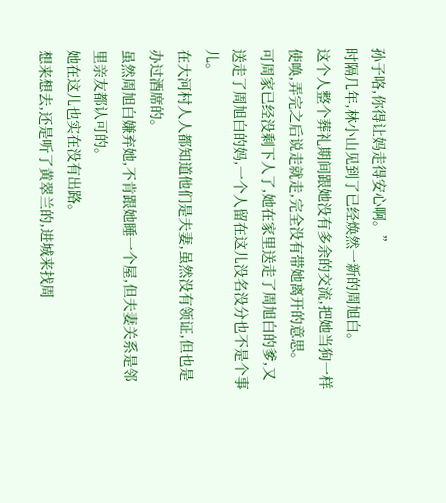孙子咯,你得让妈走得安心啊。”
时隔几年,林小山见到了已经焕然一新的周旭白。
这个人整个葬礼期间跟她没有多余的交流,把她当狗一样使唤,弄完之后说走就走,完全没有带她离开的意思。
可周家已经没剩下人了,她在家里送走了周旭白的爹,又送走了周旭白的妈,一个人留在这儿没名没分也不是个事儿。
在大河村人人都知道他们是夫妻,虽然没有领证,但也是办过酒席的。
虽然周旭白嫌弃她,不肯跟她睡一个屋,但夫妻关系是邻里亲友都认可的。
她在这儿也实在没有出路。
想来想去,还是听了黄翠兰的,进城来找周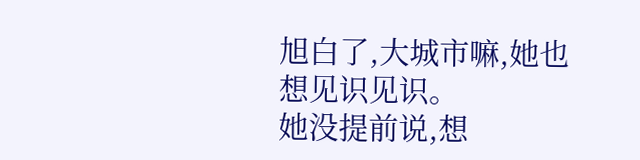旭白了,大城市嘛,她也想见识见识。
她没提前说,想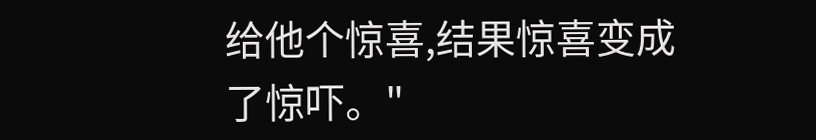给他个惊喜,结果惊喜变成了惊吓。"